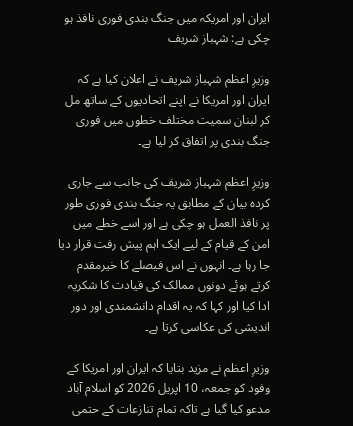ایران اور امریکہ میں جنگ بندی فوری نافذ ہو چکی ہے: شہباز شریف

وزیرِ اعظم شہباز شریف نے اعلان کیا ہے کہ ایران اور امریکا نے اپنے اتحادیوں کے ساتھ مل کر لبنان سمیت مختلف خطوں میں فوری جنگ بندی پر اتفاق کر لیا ہے۔

وزیرِ اعظم شہباز شریف کی جانب سے جاری کردہ بیان کے مطابق یہ جنگ بندی فوری طور پر نافذ العمل ہو چکی ہے اور اسے خطے میں امن کے قیام کے لیے ایک اہم پیش رفت قرار دیا جا رہا ہے۔ انہوں نے اس فیصلے کا خیرمقدم کرتے ہوئے دونوں ممالک کی قیادت کا شکریہ ادا کیا اور کہا کہ یہ اقدام دانشمندی اور دور اندیشی کی عکاسی کرتا ہے۔

وزیرِ اعظم نے مزید بتایا کہ ایران اور امریکا کے وفود کو جمعہ، 10 اپریل 2026 کو اسلام آباد مدعو کیا گیا ہے تاکہ تمام تنازعات کے حتمی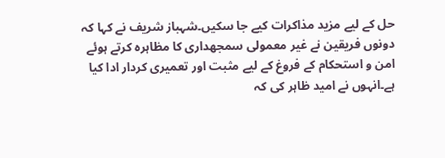حل کے لیے مزید مذاکرات کیے جا سکیں۔شہباز شریف نے کہا کہ دونوں فریقین نے غیر معمولی سمجھداری کا مظاہرہ کرتے ہوئے امن و استحکام کے فروغ کے لیے مثبت اور تعمیری کردار ادا کیا ہے۔انہوں نے امید ظاہر کی کہ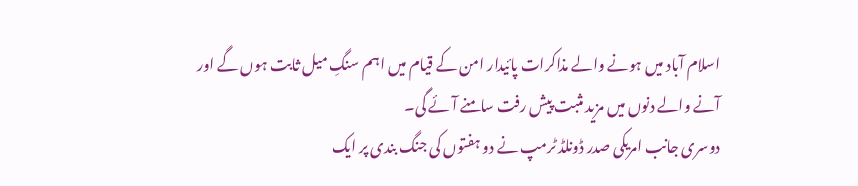اسلام آباد میں ہونے والے مذاکرات پائیدار امن کے قیام میں اہم سنگِ میل ثابت ہوں گے اور آنے والے دنوں میں مزید مثبت پیش رفت سامنے آئے گی۔
دوسری جانب امریکی صدر ڈونلڈ ٹرمپ نے دو ہفتوں کی جنگ بندی پر ایک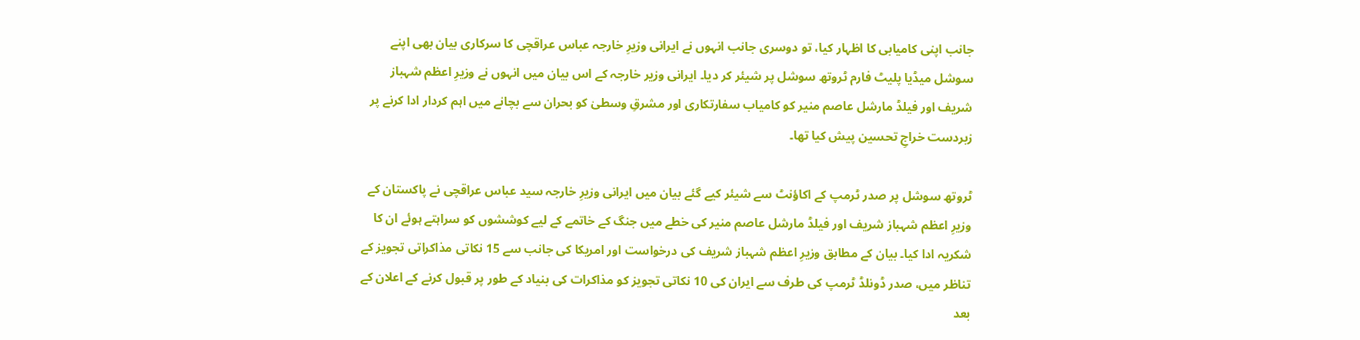جانب اپنی کامیابی کا اظہار کیا، تو دوسری جانب انہوں نے ایرانی وزیرِ خارجہ عباس عراقچی کا سرکاری بیان بھی اپنے سوشل میڈیا پلیٹ فارم ٹروتھ سوشل پر شیئر کر دیا۔ ایرانی وزیر خارجہ کے اس بیان میں انہوں نے وزیرِ اعظم شہباز شریف اور فیلڈ مارشل عاصم منیر کو کامیاب سفارتکاری اور مشرقِ وسطیٰ کو بحران سے بچانے میں اہم کردار ادا کرنے پر زبردست خراجِ تحسین پیش کیا تھا۔

ٹروتھ سوشل پر صدر ٹرمپ کے اکاؤنٹ سے شیئر کیے گئے بیان میں ایرانی وزیرِ خارجہ سید عباس عراقچی نے پاکستان کے وزیرِ اعظم شہباز شریف اور فیلڈ مارشل عاصم منیر کی خطے میں جنگ کے خاتمے کے لیے کوششوں کو سراہتے ہوئے ان کا شکریہ ادا کیا۔ بیان کے مطابق وزیرِ اعظم شہباز شریف کی درخواست اور امریکا کی جانب سے 15 نکاتی مذاکراتی تجویز کے تناظر میں، صدر ڈونلڈ ٹرمپ کی طرف سے ایران کی 10 نکاتی تجویز کو مذاکرات کی بنیاد کے طور پر قبول کرنے کے اعلان کے بعد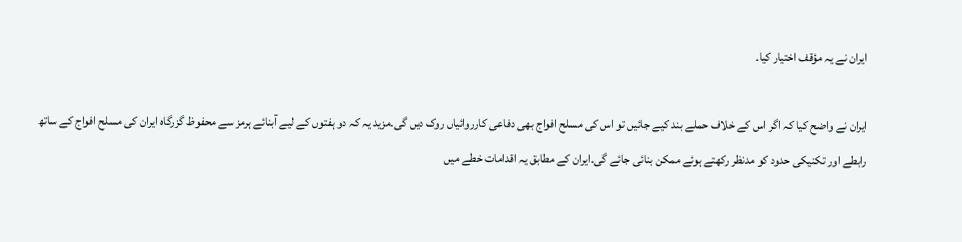ایران نے یہ مؤقف اختیار کیا۔

ایران نے واضح کیا کہ اگر اس کے خلاف حملے بند کیے جائیں تو اس کی مسلح افواج بھی دفاعی کارروائیاں روک دیں گی۔مزید یہ کہ دو ہفتوں کے لیے آبنائے ہرمز سے محفوظ گزرگاہ ایران کی مسلح افواج کے ساتھ رابطے اور تکنیکی حدود کو مدنظر رکھتے ہوئے ممکن بنائی جائے گی۔ایران کے مطابق یہ اقدامات خطے میں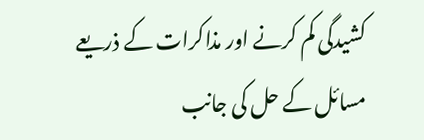کشیدگی کم کرنے اور مذاکرات کے ذریعے مسائل کے حل کی جانب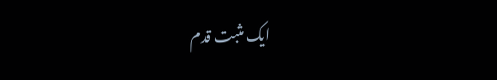ایک مثبت قدم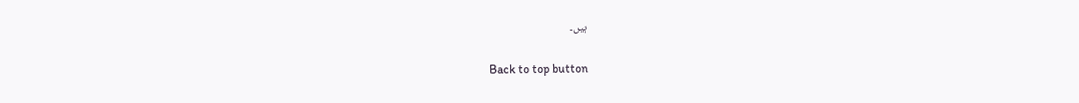ہیں۔

Back to top button